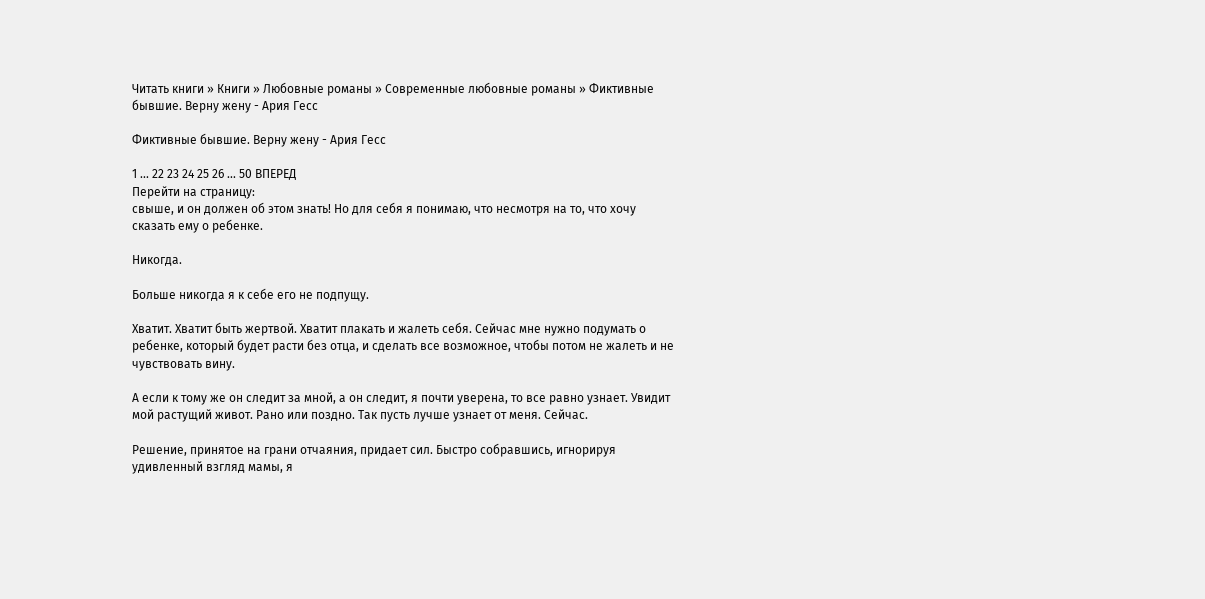Читать книги » Книги » Любовные романы » Современные любовные романы » Фиктивные бывшие. Верну жену - Ария Гесс

Фиктивные бывшие. Верну жену - Ария Гесс

1 ... 22 23 24 25 26 ... 50 ВПЕРЕД
Перейти на страницу:
свыше, и он должен об этом знать! Но для себя я понимаю, что несмотря на то, что хочу сказать ему о ребенке.

Никогда.

Больше никогда я к себе его не подпущу.

Хватит. Хватит быть жертвой. Хватит плакать и жалеть себя. Сейчас мне нужно подумать о ребенке, который будет расти без отца, и сделать все возможное, чтобы потом не жалеть и не чувствовать вину.

А если к тому же он следит за мной, а он следит, я почти уверена, то все равно узнает. Увидит мой растущий живот. Рано или поздно. Так пусть лучше узнает от меня. Сейчас.

Решение, принятое на грани отчаяния, придает сил. Быстро собравшись, игнорируя удивленный взгляд мамы, я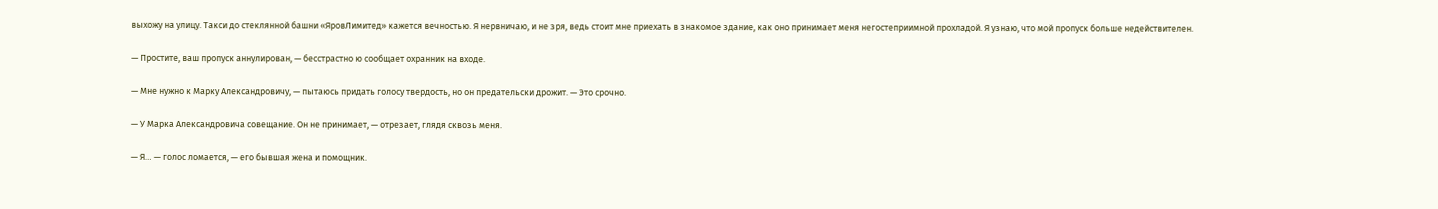выхожу на улицу. Такси до стеклянной башни «ЯровЛимитед» кажется вечностью. Я нервничаю, и не зря, ведь стоит мне приехать в знакомое здание, как оно принимает меня негостеприимной прохладой. Я узнаю, что мой пропуск больше недействителен.

— Простите, ваш пропуск аннулирован, — бесстрастно ю сообщает охранник на входе.

— Мне нужно к Марку Александровичу, — пытаюсь придать голосу твердость, но он предательски дрожит. — Это срочно.

— У Марка Александровича совещание. Он не принимает, — отрезает, глядя сквозь меня.

— Я… — голос ломается, — его бывшая жена и помощник.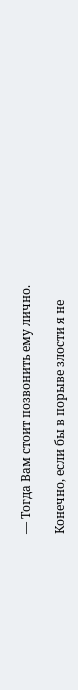— Тогда Вам стоит позвонить ему лично.

Конечно, если бы в порыве злости я не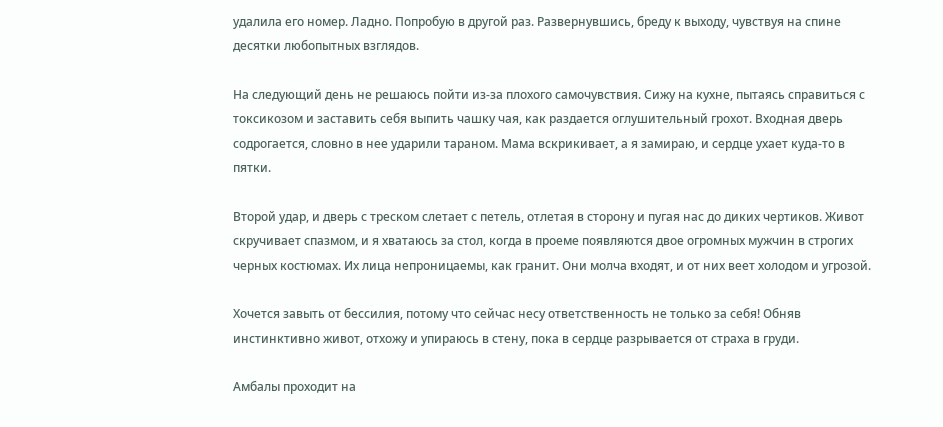удалила его номер. Ладно. Попробую в другой раз. Развернувшись, бреду к выходу, чувствуя на спине десятки любопытных взглядов.

На следующий день не решаюсь пойти из-за плохого самочувствия. Сижу на кухне, пытаясь справиться с токсикозом и заставить себя выпить чашку чая, как раздается оглушительный грохот. Входная дверь содрогается, словно в нее ударили тараном. Мама вскрикивает, а я замираю, и сердце ухает куда-то в пятки.

Второй удар, и дверь с треском слетает с петель, отлетая в сторону и пугая нас до диких чертиков. Живот скручивает спазмом, и я хватаюсь за стол, когда в проеме появляются двое огромных мужчин в строгих черных костюмах. Их лица непроницаемы, как гранит. Они молча входят, и от них веет холодом и угрозой.

Хочется завыть от бессилия, потому что сейчас несу ответственность не только за себя! Обняв инстинктивно живот, отхожу и упираюсь в стену, пока в сердце разрывается от страха в груди.

Амбалы проходит на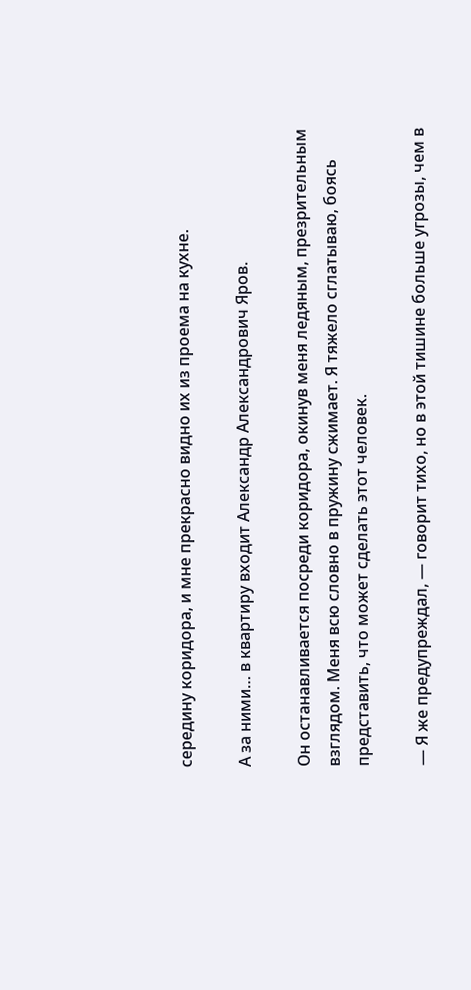середину коридора, и мне прекрасно видно их из проема на кухне.

А за ними… в квартиру входит Александр Александрович Яров.

Он останавливается посреди коридора, окинув меня ледяным, презрительным взглядом. Меня всю словно в пружину сжимает. Я тяжело сглатываю, боясь представить, что может сделать этот человек.

— Я же предупреждал, — говорит тихо, но в этой тишине больше угрозы, чем в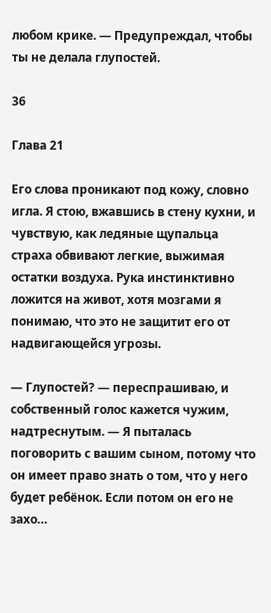любом крике. — Предупреждал, чтобы ты не делала глупостей.

36

Глава 21

Его слова проникают под кожу, словно игла. Я стою, вжавшись в стену кухни, и чувствую, как ледяные щупальца страха обвивают легкие, выжимая остатки воздуха. Рука инстинктивно ложится на живот, хотя мозгами я понимаю, что это не защитит его от надвигающейся угрозы.

— Глупостей? — переспрашиваю, и собственный голос кажется чужим, надтреснутым. — Я пыталась поговорить с вашим сыном, потому что он имеет право знать о том, что у него будет ребёнок. Если потом он его не захо…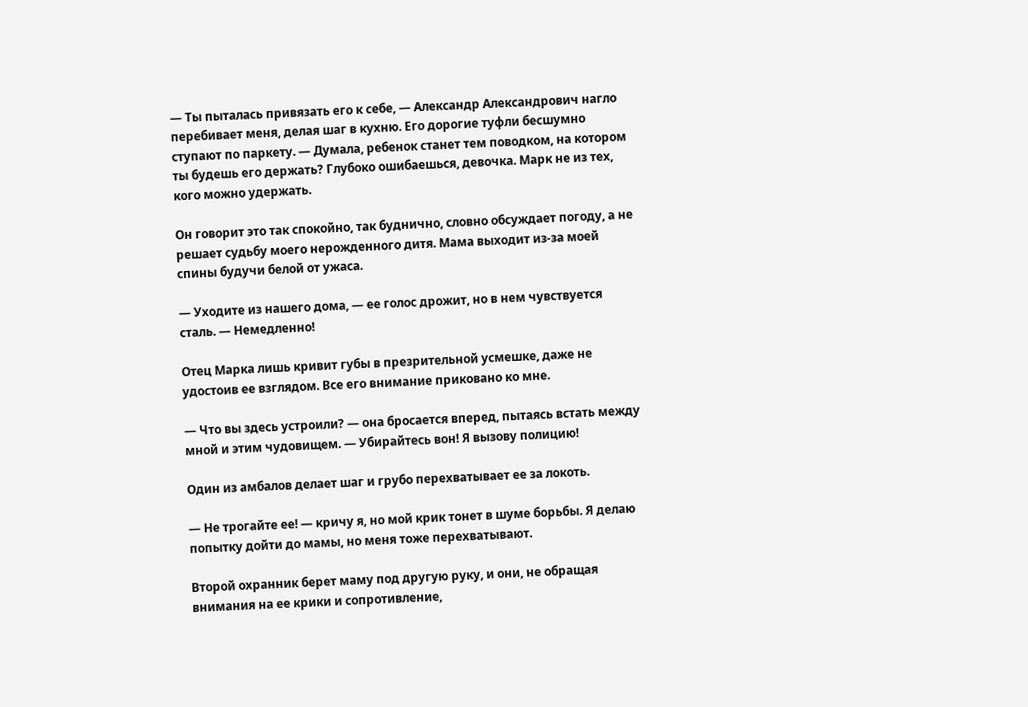— Ты пыталась привязать его к себе, — Александр Александрович нагло перебивает меня, делая шаг в кухню. Его дорогие туфли бесшумно ступают по паркету. — Думала, ребенок станет тем поводком, на котором ты будешь его держать? Глубоко ошибаешься, девочка. Марк не из тех, кого можно удержать.

Он говорит это так спокойно, так буднично, словно обсуждает погоду, а не решает судьбу моего нерожденного дитя. Мама выходит из-за моей спины будучи белой от ужаса.

— Уходите из нашего дома, — ее голос дрожит, но в нем чувствуется сталь. — Немедленно!

Отец Марка лишь кривит губы в презрительной усмешке, даже не удостоив ее взглядом. Все его внимание приковано ко мне.

— Что вы здесь устроили? — она бросается вперед, пытаясь встать между мной и этим чудовищем. — Убирайтесь вон! Я вызову полицию!

Один из амбалов делает шаг и грубо перехватывает ее за локоть.

— Не трогайте ее! — кричу я, но мой крик тонет в шуме борьбы. Я делаю попытку дойти до мамы, но меня тоже перехватывают.

Второй охранник берет маму под другую руку, и они, не обращая внимания на ее крики и сопротивление,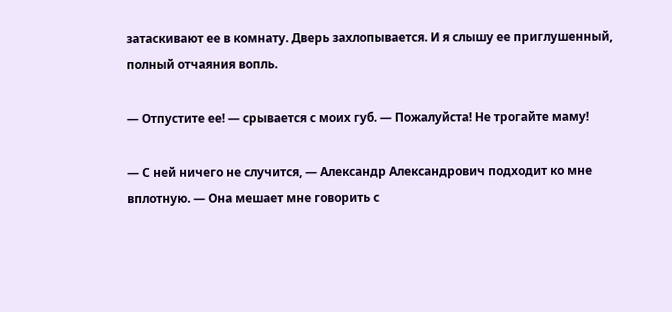затаскивают ее в комнату. Дверь захлопывается. И я слышу ее приглушенный, полный отчаяния вопль.

— Отпустите ее! — срывается с моих губ. — Пожалуйста! Не трогайте маму!

— С ней ничего не случится, — Александр Александрович подходит ко мне вплотную. — Она мешает мне говорить с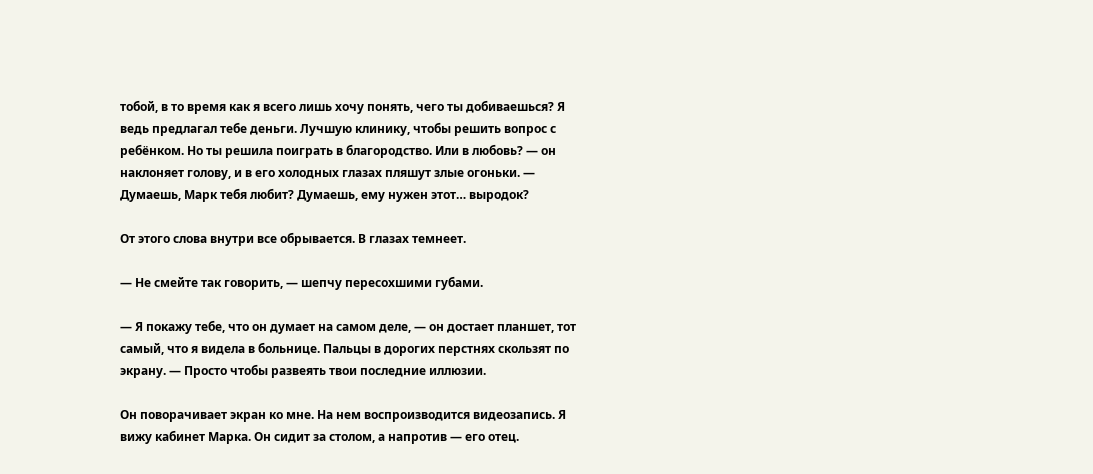тобой, в то время как я всего лишь хочу понять, чего ты добиваешься? Я ведь предлагал тебе деньги. Лучшую клинику, чтобы решить вопрос с ребёнком. Но ты решила поиграть в благородство. Или в любовь? — он наклоняет голову, и в его холодных глазах пляшут злые огоньки. — Думаешь, Марк тебя любит? Думаешь, ему нужен этот… выродок?

От этого слова внутри все обрывается. В глазах темнеет.

— Не смейте так говорить, — шепчу пересохшими губами.

— Я покажу тебе, что он думает на самом деле, — он достает планшет, тот самый, что я видела в больнице. Пальцы в дорогих перстнях скользят по экрану. — Просто чтобы развеять твои последние иллюзии.

Он поворачивает экран ко мне. На нем воспроизводится видеозапись. Я вижу кабинет Марка. Он сидит за столом, а напротив — его отец.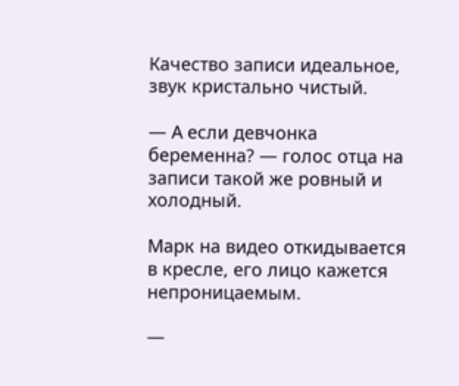Качество записи идеальное, звук кристально чистый.

— А если девчонка беременна? — голос отца на записи такой же ровный и холодный.

Марк на видео откидывается в кресле, его лицо кажется непроницаемым.

—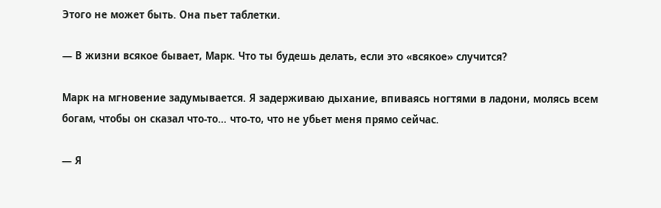Этого не может быть. Она пьет таблетки.

— В жизни всякое бывает, Марк. Что ты будешь делать, если это «всякое» случится?

Марк на мгновение задумывается. Я задерживаю дыхание, впиваясь ногтями в ладони, молясь всем богам, чтобы он сказал что-то… что-то, что не убьет меня прямо сейчас.

— Я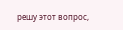решу этот вопрос,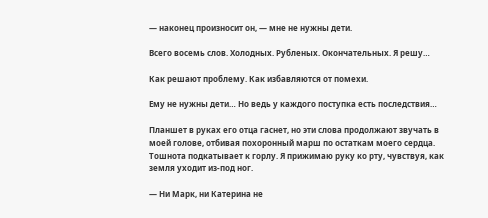— наконец произносит он, — мне не нужны дети.

Всего восемь слов. Холодных. Рубленых. Окончательных. Я решу…

Как решают проблему. Как избавляются от помехи.

Ему не нужны дети… Но ведь у каждого поступка есть последствия…

Планшет в руках его отца гаснет, но эти слова продолжают звучать в моей голове, отбивая похоронный марш по остаткам моего сердца. Тошнота подкатывает к горлу. Я прижимаю руку ко рту, чувствуя, как земля уходит из-под ног.

— Ни Марк, ни Катерина не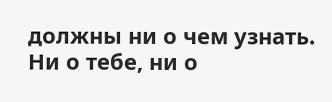должны ни о чем узнать. Ни о тебе, ни о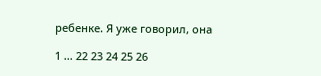ребенке. Я уже говорил, она

1 ... 22 23 24 25 26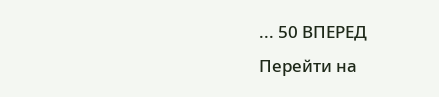... 50 ВПЕРЕД
Перейти на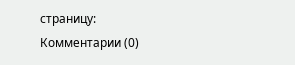страницу:
Комментарии (0)